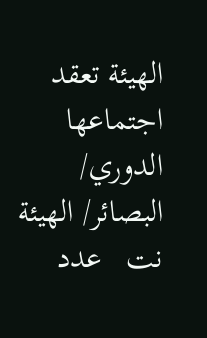الهيئة تعقد اجتماعها الدوري/ البصائر/ الهيئة نت   عدد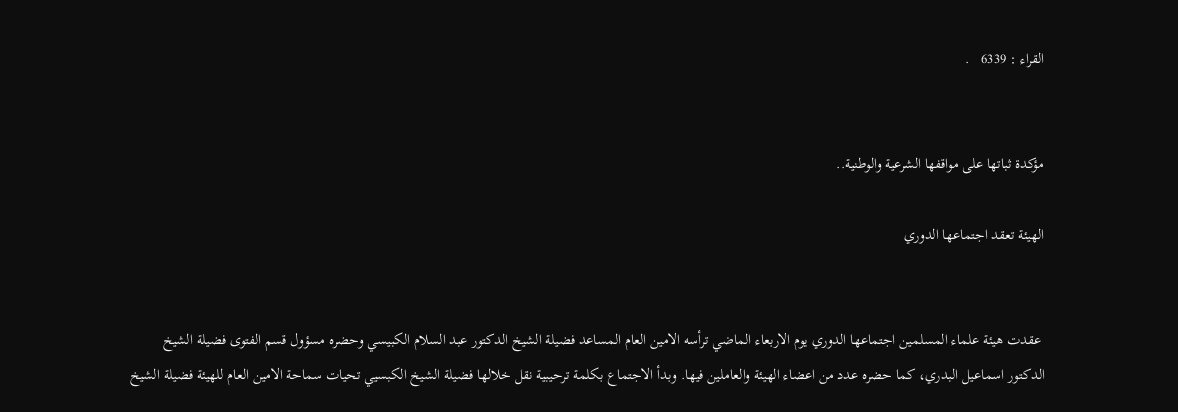القراء : 6339   .


مؤكدة ثباتها على مواقفها الشرعية والوطنية..

الهيئة تعقد اجتماعها الدوري


 عقدت هيئة علماء المسلمين اجتماعها الدوري يوم الاربعاء الماضي ترأسه الامين العام المساعد فضيلة الشيخ الدكتور عبد السلام الكبيسي وحضره مسؤول قسم الفتوى فضيلة الشيخ الدكتور اسماعيل البدري، كما حضره عدد من اعضاء الهيئة والعاملين فيها. وبدأ الاجتماع بكلمة ترحيبية نقل خلالها فضيلة الشيخ الكبسيي تحيات سماحة الامين العام للهيئة فضيلة الشيخ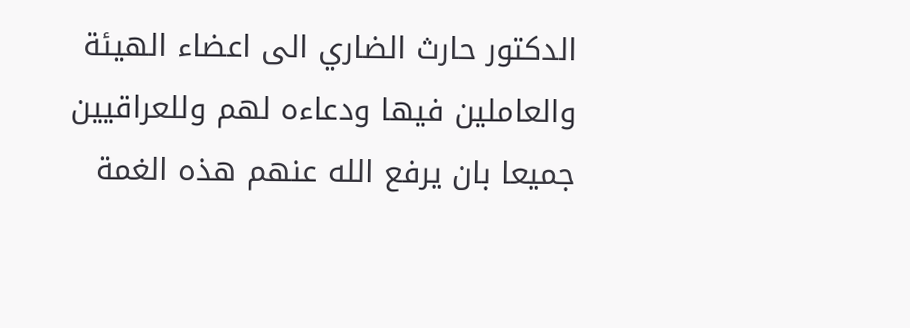الدكتور حارث الضاري الى اعضاء الهيئة والعاملين فيها ودعاءه لهم وللعراقيين جميعا بان يرفع الله عنهم هذه الغمة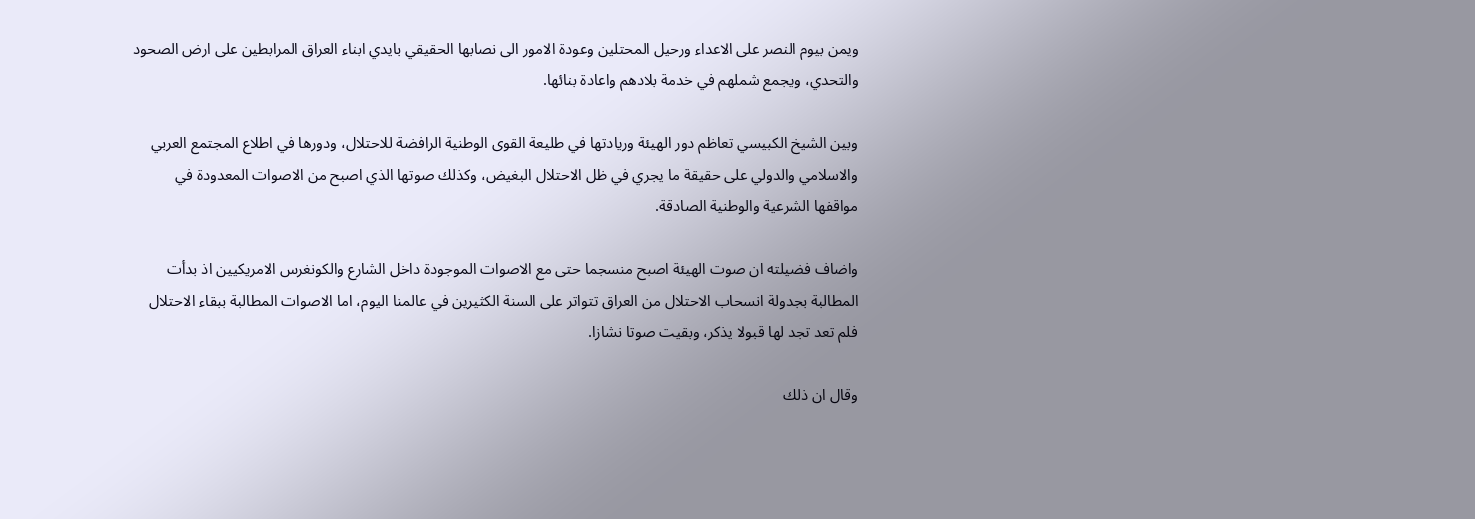ويمن بيوم النصر على الاعداء ورحيل المحتلين وعودة الامور الى نصابها الحقيقي بايدي ابناء العراق المرابطين على ارض الصحود والتحدي، ويجمع شملهم في خدمة بلادهم واعادة بنائها.

وبين الشيخ الكبيسي تعاظم دور الهيئة وريادتها في طليعة القوى الوطنية الرافضة للاحتلال، ودورها في اطلاع المجتمع العربي والاسلامي والدولي على حقيقة ما يجري في ظل الاحتلال البغيض، وكذلك صوتها الذي اصبح من الاصوات المعدودة في مواقفها الشرعية والوطنية الصادقة.

واضاف فضيلته ان صوت الهيئة اصبح منسجما حتى مع الاصوات الموجودة داخل الشارع والكونغرس الامريكيين اذ بدأت المطالبة بجدولة انسحاب الاحتلال من العراق تتواتر على السنة الكثيرين في عالمنا اليوم، اما الاصوات المطالبة ببقاء الاحتلال فلم تعد تجد لها قبولا يذكر، وبقيت صوتا نشازا.

وقال ان ذلك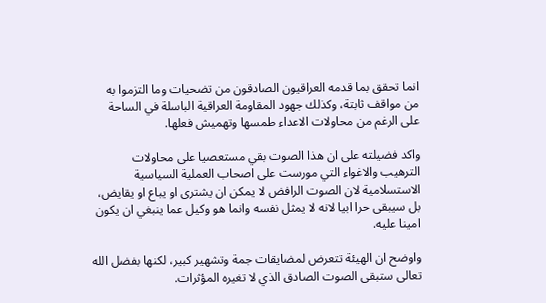انما تحقق بما قدمه العراقيون الصادقون من تضحيات وما التزموا به من مواقف ثابتة، وكذلك جهود المقاومة العراقية الباسلة في الساحة على الرغم من محاولات الاعداء طمسها وتهميش فعلها.

واكد فضيلته على ان هذا الصوت بقي مستعصيا على محاولات الترهيب والاغواء التي مورست على اصحاب العملية السياسية الاستسلامية لان الصوت الرافض لا يمكن ان يشترى او يباع او يقايض، بل سيبقى حرا ابيا لانه لا يمثل نفسه وانما هو وكيل عما ينبغي ان يكون امينا عليه.

واوضح ان الهيئة تتعرض لمضايقات جمة وتشهير كبير، لكنها بفضل الله تعالى ستبقى الصوت الصادق الذي لا تغيره المؤثرات.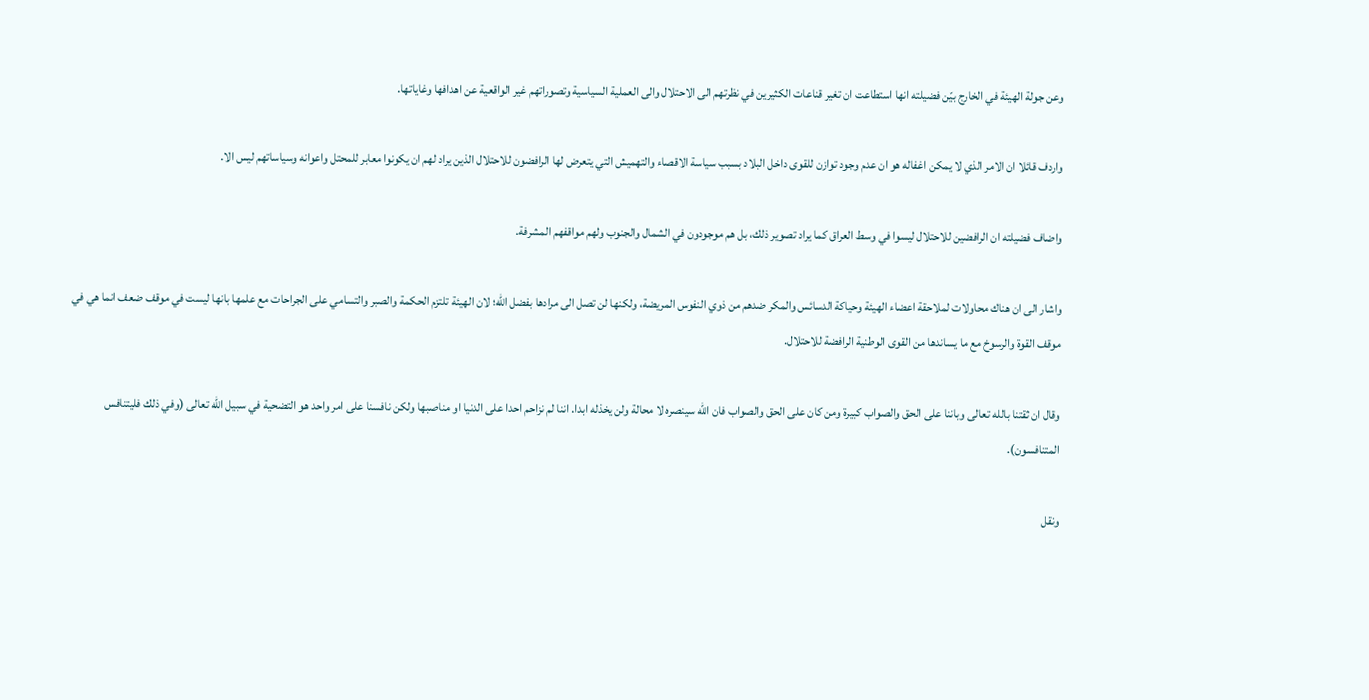وعن جولة الهيئة في الخارج بيّن فضيلته انها استطاعت ان تغير قناعات الكثيرين في نظرتهم الى الاحتلال والى العملية السياسية وتصوراتهم غير الواقعية عن اهدافها وغاياتها.

واردف قائلا ان الامر الذي لا يمكن اغفاله هو ان عدم وجود توازن للقوى داخل البلاد بسبب سياسة الاقصاء والتهميش التي يتعرض لها الرافضون للاحتلال الذين يراد لهم ان يكونوا معابر للمحتل واعوانه وسياساتهم ليس الا.

واضاف فضيلته ان الرافضين للاحتلال ليسوا في وسط العراق كما يراد تصوير ذلك، بل هم موجودون في الشمال والجنوب ولهم مواقفهم المشرفة.

واشار الى ان هناك محاولات لملاحقة اعضاء الهيئة وحياكة الدسائس والمكر ضدهم من ذوي النفوس المريضة، ولكنها لن تصل الى مرادها بفضل الله؛ لان الهيئة تلتزم الحكمة والصبر والتسامي على الجراحات مع علمها بانها ليست في موقف ضعف انما هي في موقف القوة والرسوخ مع ما يساندها من القوى الوطنية الرافضة للاحتلال.

وقال ان ثقتنا بالله تعالى وباننا على الحق والصواب كبيرة ومن كان على الحق والصواب فان الله سينصره لا محالة ولن يخذله ابدا. اننا لم نزاحم احدا على الدنيا او مناصبها ولكن نافسنا على امر واحد هو التضحية في سبيل الله تعالى (وفي ذلك فليتنافس المتنافسون).

ونقل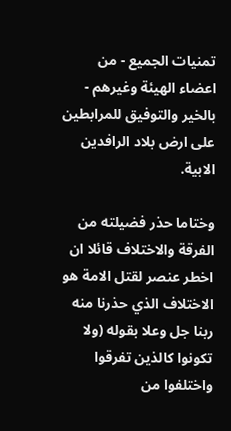تمنيات الجميع - من اعضاء الهيئة وغيرهم - بالخير والتوفيق للمرابطين على ارض بلاد الرافدين الابية.

وختاما حذر فضيلته من الفرقة والاختلاف قائلا ان اخطر عنصر لقتل الامة هو الاختلاف الذي حذرنا منه ربنا جل وعلا بقوله (ولا تكونوا كالذين تفرقوا واختلفوا من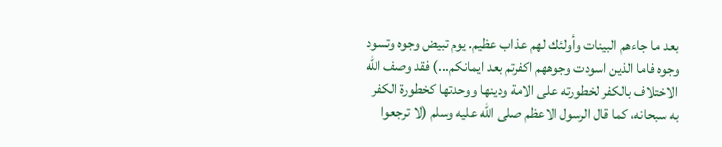بعد ما جاءهم البينات وأولئك لهم عذاب عظيم. يوم تبيض وجوه وتسود وجوه فاما الذين اسودت وجوههم اكفرتم بعد ايمانكم...) فقد وصف الله الاختلاف بالكفر لخطورته على الامة ودينها ووحدتها كخطورة الكفر به سبحانه، كما قال الرسول الاعظم صلى الله عليه وسلم (لا ترجعوا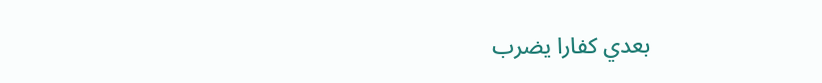بعدي كفارا يضرب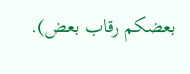بعضكم رقاب بعض).